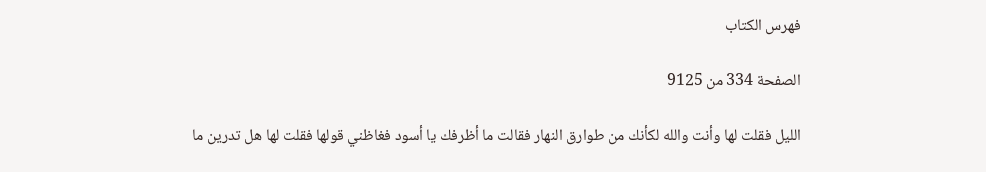فهرس الكتاب

الصفحة 334 من 9125

الليل فقلت لها وأنت والله لكأنك من طوارق النهار فقالت ما أظرفك يا أسود فغاظني قولها فقلت لها هل تدرين ما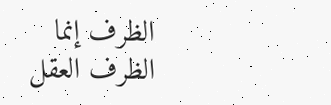الظرف إنما الظرف العقل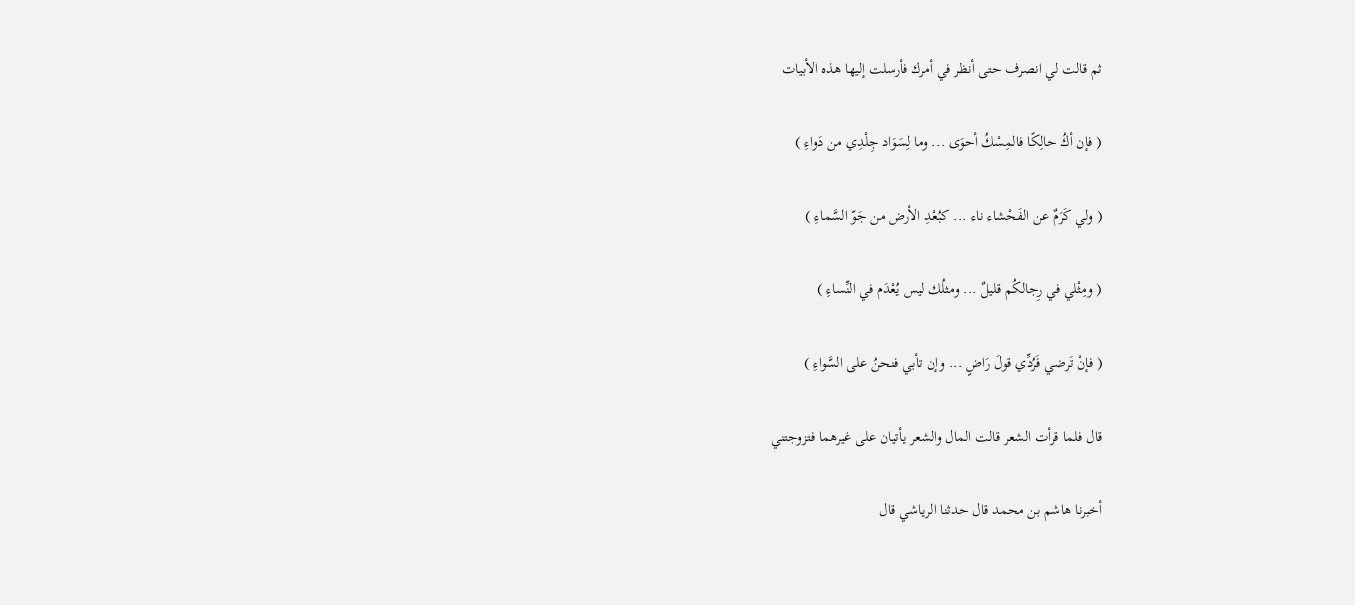ثم قالت لي انصرف حتى أنظر في أمرك فأرسلت إليها هذه الأبيات

( فإن أكُ حالِكًا فالمِسْكُ أحوَى ... وما لِسَوَاد جِلْدِي من دَواءِ )

( ولي كَرَمٌ عن الفَحْشاء ناء ... كبُعْدِ الأرض من جَوّ السَّماءِ )

( ومِثْلي في رِجالكُم قليلٌ ... ومثلُك ليس يُعْدَم في النِّساءِ )

( فإنْ تَرضي فَرُدِّي قولَ رَاضٍ ... وإن تأبي فنحنُ على السَّواءِ )

قال فلما قرأت الشعر قالت المال والشعر يأتيان على غيرهما فتزوجتني

أخبرنا هاشم بن محمد قال حدثنا الرياشي قال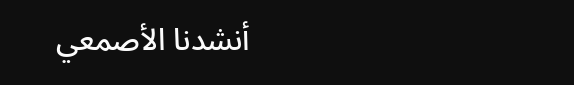أنشدنا الأصمعي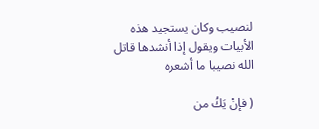لنصيب وكان يستجيد هذه الأبيات ويقول إذا أنشدها قاتل الله نصيبا ما أشعره

( فإنْ يَكُ من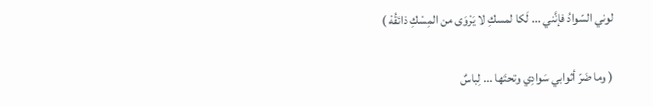لوني السّوادُ فإنَّني ... لَكا لمسكِ لا يَرْوَى من المِسْكِ ذائقُهْ )

( وما ضَرّ أثوابي سَوادِي وتحتَها ... لِباسٌ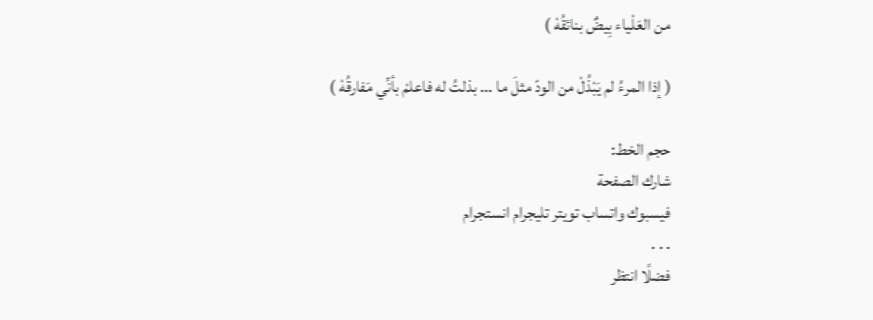من العَلْياء بِيضٌ بنائقُهْ )

( إذا المرءُ لم يَبْذُلْ من الودّ مثلَ ما ... بذلتُ له فاعلمْ بأنِّي مَفارقُهْ )

حجم الخط:
شارك الصفحة
فيسبوك واتساب تويتر تليجرام انستجرام
. . .
فضلًا انتظر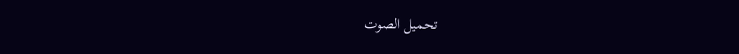تحميل الصوت